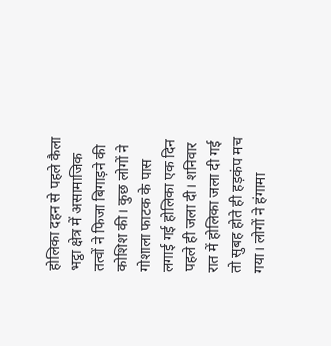होलिका दहन से पहले कैला भट्ठा क्षेत्र में असामाजिक तत्वों ने फिजा बिगाड़ने की कोशिश की। कुछ लोगों ने गोशाला फाटक के पास लगाई गई होलिका एक दिन पहले ही जला दी। शनिवार रात में होलिका जला दी गई तो सुबह होते ही हड़कंप मच गया। लोगों ने हंगामा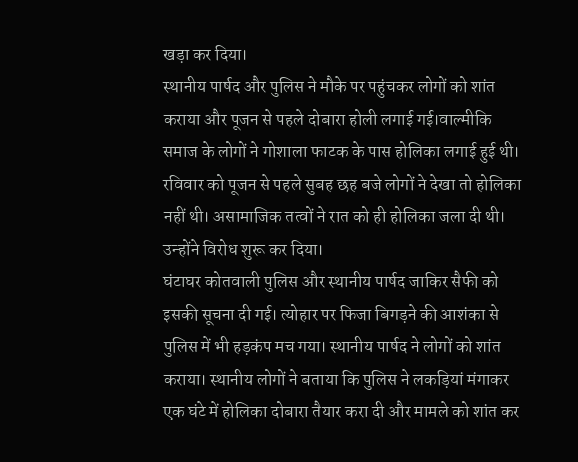खड़ा कर दिया।
स्थानीय पार्षद और पुलिस ने मौके पर पहुंचकर लोगों को शांत कराया और पूजन से पहले दोबारा होली लगाई गई।वाल्मीकि समाज के लोगों ने गोशाला फाटक के पास होलिका लगाई हुई थी। रविवार को पूजन से पहले सुबह छह बजे लोगों ने देखा तो होलिका नहीं थी। असामाजिक तत्वों ने रात को ही होलिका जला दी थी। उन्होंने विरोध शुरू कर दिया।
घंटाघर कोतवाली पुलिस और स्थानीय पार्षद जाकिर सैफी को इसकी सूचना दी गई। त्योहार पर फिजा बिगड़ने की आशंका से पुलिस में भी हड़कंप मच गया। स्थानीय पार्षद ने लोगों को शांत कराया। स्थानीय लोगों ने बताया कि पुलिस ने लकड़ियां मंगाकर एक घंटे में होलिका दोबारा तैयार करा दी और मामले को शांत कर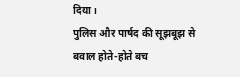दिया।
पुलिस और पार्षद की सूझबूझ से बवाल होते-होते बच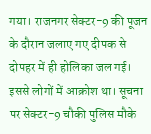गया। राजनगर सेक्टर-9 की पूजन के दौरान जलाए गए दीपक से दोपहर में ही होलिका जल गई। इससे लोगों में आक्रोश था। सूचना पर सेक्टर-9 चौकी पुलिस मौके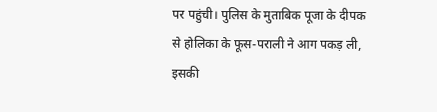पर पहुंची। पुलिस के मुताबिक पूजा के दीपक से होलिका के फूस-पराली ने आग पकड़ ली, इसकी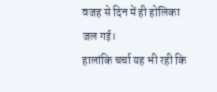वजह से दिन में ही होलिका जल गई।
हालांकि चर्चा यह भी रही कि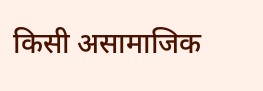किसी असामाजिक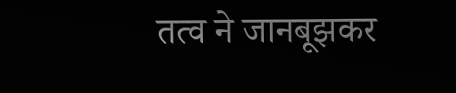तत्व ने जानबूझकर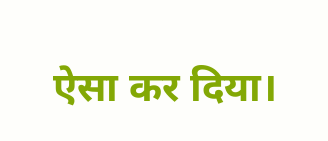ऐसा कर दिया।